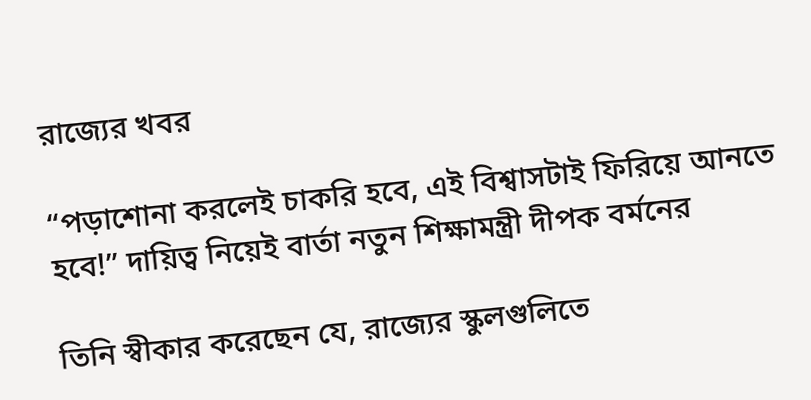রাজ্যের খবর

“পড়াশোনা করলেই চাকরি হবে, এই বিশ্বাসটাই ফিরিয়ে আনতে হবে!” দায়িত্ব নিয়েই বার্তা নতুন শিক্ষামন্ত্রী দীপক বর্মনের

তিনি স্বীকার করেছেন যে, রাজ্যের স্কুলগুলিতে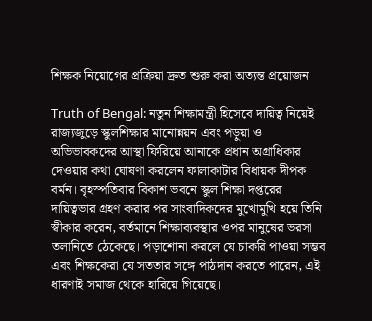শিক্ষক নিয়োগের প্রক্রিয়া দ্রুত শুরু করা অত্যন্ত প্রয়োজন

Truth of Bengal: নতুন শিক্ষামন্ত্রী হিসেবে দায়িত্ব নিয়েই রাজ্যজুড়ে স্কুলশিক্ষার মানোন্নয়ন এবং পড়ুয়া ও অভিভাবকদের আস্থা ফিরিয়ে আনাকে প্রধান অগ্রাধিকার দেওয়ার কথা ঘোষণা করলেন ফালাকাটার বিধায়ক দীপক বর্মন। বৃহস্পতিবার বিকাশ ভবনে স্কুল শিক্ষা দপ্তরের দায়িত্বভার গ্রহণ করার পর সাংবাদিকদের মুখোমুখি হয়ে তিনি স্বীকার করেন, বর্তমানে শিক্ষাব্যবস্থার ওপর মানুষের ভরসা তলানিতে ঠেকেছে। পড়াশোনা করলে যে চাকরি পাওয়া সম্ভব এবং শিক্ষকেরা যে সততার সঙ্গে পাঠদান করতে পারেন, এই ধারণাই সমাজ থেকে হারিয়ে গিয়েছে।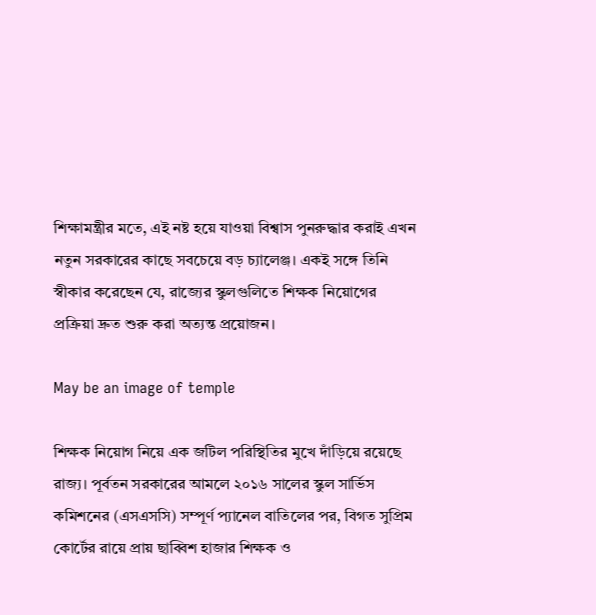শিক্ষামন্ত্রীর মতে, এই নষ্ট হয়ে যাওয়া বিশ্বাস পুনরুদ্ধার করাই এখন নতুন সরকারের কাছে সবচেয়ে বড় চ্যালেঞ্জ। একই সঙ্গে তিনি স্বীকার করেছেন যে, রাজ্যের স্কুলগুলিতে শিক্ষক নিয়োগের প্রক্রিয়া দ্রুত শুরু করা অত্যন্ত প্রয়োজন।

May be an image of temple

শিক্ষক নিয়োগ নিয়ে এক জটিল পরিস্থিতির মুখে দাঁড়িয়ে রয়েছে রাজ্য। পূর্বতন সরকারের আমলে ২০১৬ সালের স্কুল সার্ভিস কমিশনের (এসএসসি) সম্পূর্ণ প্যানেল বাতিলের পর, বিগত সুপ্রিম কোর্টের রায়ে প্রায় ছাব্বিশ হাজার শিক্ষক ও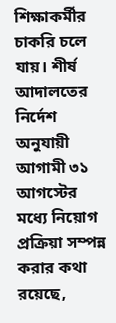শিক্ষাকর্মীর চাকরি চলে যায়। শীর্ষ আদালতের নির্দেশ অনুযায়ী আগামী ৩১ আগস্টের মধ্যে নিয়োগ প্রক্রিয়া সম্পন্ন করার কথা রয়েছে,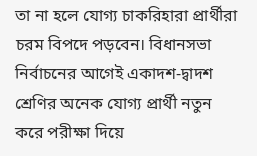তা না হলে যোগ্য চাকরিহারা প্রার্থীরা চরম বিপদে পড়বেন। বিধানসভা নির্বাচনের আগেই একাদশ-দ্বাদশ শ্রেণির অনেক যোগ্য প্রার্থী নতুন করে পরীক্ষা দিয়ে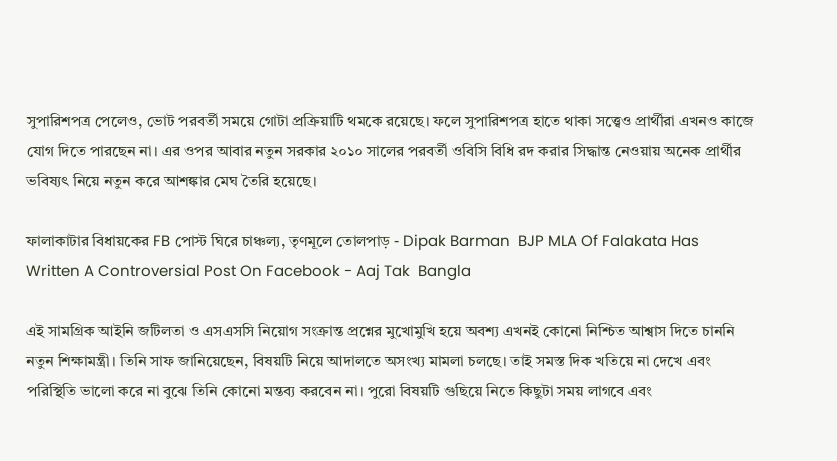সুপারিশপত্র পেলেও, ভোট পরবর্তী সময়ে গোটা প্রক্রিয়াটি থমকে রয়েছে। ফলে সুপারিশপত্র হাতে থাকা সত্ত্বেও প্রার্থীরা এখনও কাজে যোগ দিতে পারছেন না। এর ওপর আবার নতুন সরকার ২০১০ সালের পরবর্তী ওবিসি বিধি রদ করার সিদ্ধান্ত নেওয়ায় অনেক প্রার্থীর ভবিষ্যৎ নিয়ে নতুন করে আশঙ্কার মেঘ তৈরি হয়েছে।

ফালাকাটার বিধায়কের FB পোস্ট ঘিরে চাঞ্চল্য, তৃণমূলে তোলপাড় - Dipak Barman  BJP MLA Of Falakata Has Written A Controversial Post On Facebook - Aaj Tak  Bangla

এই সামগ্রিক আইনি জটিলতা ও এসএসসি নিয়োগ সংক্রান্ত প্রশ্নের মুখোমুখি হয়ে অবশ্য এখনই কোনো নিশ্চিত আশ্বাস দিতে চাননি নতুন শিক্ষামন্ত্রী। তিনি সাফ জানিয়েছেন, বিষয়টি নিয়ে আদালতে অসংখ্য মামলা চলছে। তাই সমস্ত দিক খতিয়ে না দেখে এবং পরিস্থিতি ভালো করে না বুঝে তিনি কোনো মন্তব্য করবেন না। পুরো বিষয়টি গুছিয়ে নিতে কিছুটা সময় লাগবে এবং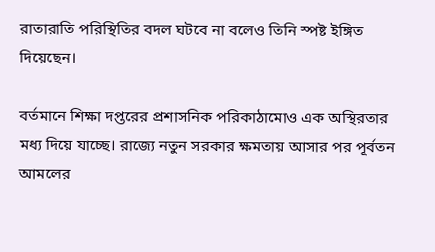রাতারাতি পরিস্থিতির বদল ঘটবে না বলেও তিনি স্পষ্ট ইঙ্গিত দিয়েছেন।

বর্তমানে শিক্ষা দপ্তরের প্রশাসনিক পরিকাঠামোও এক অস্থিরতার মধ্য দিয়ে যাচ্ছে। রাজ্যে নতুন সরকার ক্ষমতায় আসার পর পূর্বতন আমলের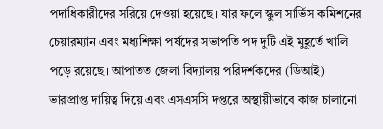পদাধিকারীদের সরিয়ে দেওয়া হয়েছে। যার ফলে স্কুল সার্ভিস কমিশনের চেয়ারম্যান এবং মধ্যশিক্ষা পর্ষদের সভাপতি পদ দুটি এই মুহূর্তে খালি পড়ে রয়েছে। আপাতত জেলা বিদ্যালয় পরিদর্শকদের (ডিআই) ভারপ্রাপ্ত দায়িত্ব দিয়ে এবং এসএসসি দপ্তরে অস্থায়ীভাবে কাজ চালানো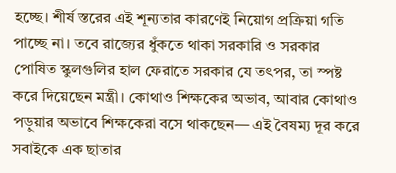হচ্ছে। শীর্ষ স্তরের এই শূন্যতার কারণেই নিয়োগ প্রক্রিয়া গতি পাচ্ছে না। তবে রাজ্যের ধুঁকতে থাকা সরকারি ও সরকার পোষিত স্কুলগুলির হাল ফেরাতে সরকার যে তৎপর, তা স্পষ্ট করে দিয়েছেন মন্ত্রী। কোথাও শিক্ষকের অভাব, আবার কোথাও পড়ুয়ার অভাবে শিক্ষকেরা বসে থাকছেন— এই বৈষম্য দূর করে সবাইকে এক ছাতার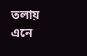তলায় এনে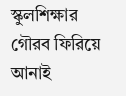স্কুলশিক্ষার গৌরব ফিরিয়ে আনাই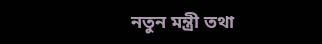নতুন মন্ত্রী তথা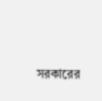সরকারের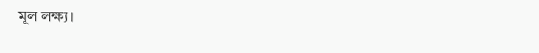মূল লক্ষ্য।